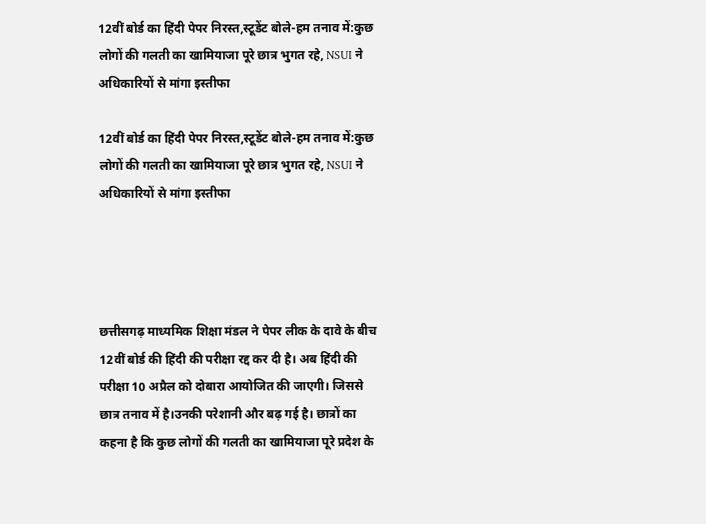12वीं बोर्ड का हिंदी पेपर निरस्त,स्टूडेंट बोले-हम तनाव में:कुछ लोगों की गलती का खामियाजा पूरे छात्र भुगत रहे, NSUI ने अधिकारियों से मांगा इस्तीफा

12वीं बोर्ड का हिंदी पेपर निरस्त,स्टूडेंट बोले-हम तनाव में:कुछ लोगों की गलती का खामियाजा पूरे छात्र भुगत रहे, NSUI ने अधिकारियों से मांगा इस्तीफा




छत्तीसगढ़ माध्यमिक शिक्षा मंडल ने पेपर लीक के दावे के बीच 12वीं बोर्ड की हिंदी की परीक्षा रद्द कर दी है। अब हिंदी की परीक्षा 10 अप्रैल को दोबारा आयोजित की जाएगी। जिससे छात्र तनाव में है।उनकी परेशानी और बढ़ गई है। छात्रों का कहना है कि कुछ लोगों की गलती का खामियाजा पूरे प्रदेश के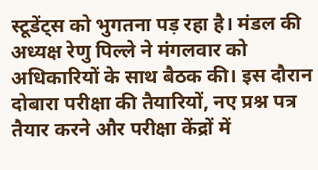स्टूडेंट्स को भुगतना पड़ रहा है। मंडल की अध्यक्ष रेणु पिल्ले ने मंगलवार को अधिकारियों के साथ बैठक की। इस दौरान दोबारा परीक्षा की तैयारियों, नए प्रश्न पत्र तैयार करने और परीक्षा केंद्रों में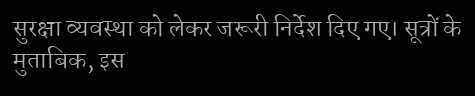सुरक्षा व्यवस्था को लेकर जरूरी निर्देश दिए गए। सूत्रों के मुताबिक, इस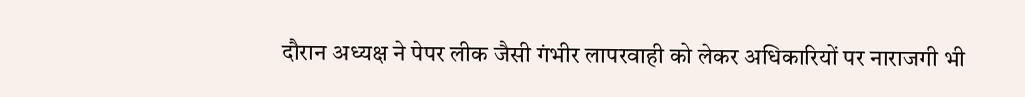दौरान अध्यक्ष ने पेपर लीक जैसी गंभीर लापरवाही को लेकर अधिकारियों पर नाराजगी भी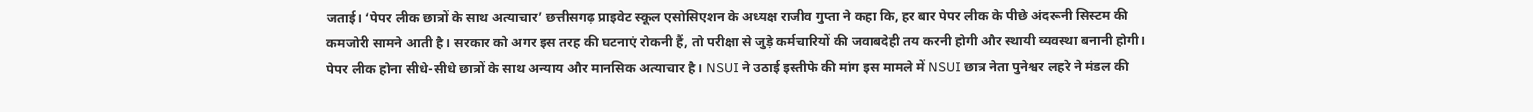जताई। ‘पेपर लीक छात्रों के साथ अत्याचार’ छत्तीसगढ़ प्राइवेट स्कूल एसोसिएशन के अध्यक्ष राजीव गुप्ता ने कहा कि, हर बार पेपर लीक के पीछे अंदरूनी सिस्टम की कमजोरी सामने आती है। सरकार को अगर इस तरह की घटनाएं रोकनी हैं, तो परीक्षा से जुड़े कर्मचारियों की जवाबदेही तय करनी होगी और स्थायी व्यवस्था बनानी होगी। पेपर लीक होना सीधे-सीधे छात्रों के साथ अन्याय और मानसिक अत्याचार है। NSUI ने उठाई इस्तीफे की मांग इस मामले में NSUI छात्र नेता पुनेश्वर लहरे ने मंडल की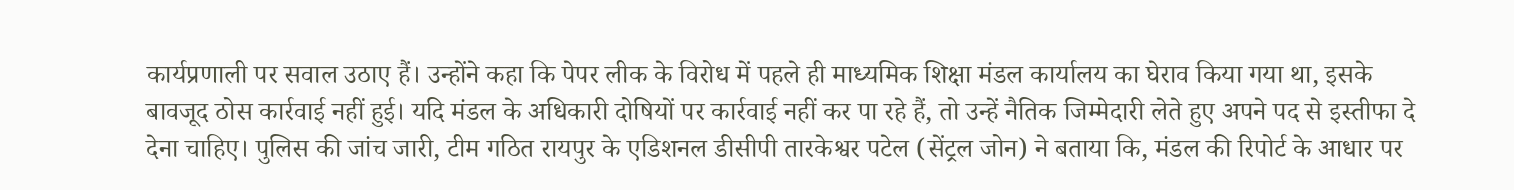कार्यप्रणाली पर सवाल उठाए हैं। उन्होंने कहा कि पेपर लीक के विरोध में पहले ही माध्यमिक शिक्षा मंडल कार्यालय का घेराव किया गया था, इसके बावजूद ठोस कार्रवाई नहीं हुई। यदि मंडल के अधिकारी दोषियों पर कार्रवाई नहीं कर पा रहे हैं, तो उन्हें नैतिक जिम्मेदारी लेते हुए अपने पद से इस्तीफा दे देना चाहिए। पुलिस की जांच जारी, टीम गठित रायपुर के एडिशनल डीसीपी तारकेश्वर पटेल (सेंट्रल जोन) ने बताया कि, मंडल की रिपोर्ट के आधार पर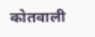कोतवाली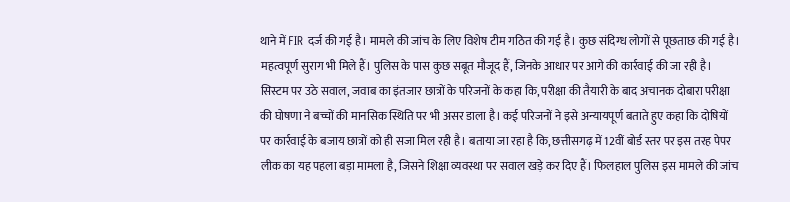थाने में FIR दर्ज की गई है। मामले की जांच के लिए विशेष टीम गठित की गई है। कुछ संदिग्ध लोगों से पूछताछ की गई है। महत्वपूर्ण सुराग भी मिले हैं। पुलिस के पास कुछ सबूत मौजूद हैं, जिनके आधार पर आगे की कार्रवाई की जा रही है। सिस्टम पर उठे सवाल, जवाब का इंतजार छात्रों के परिजनों के कहा कि, परीक्षा की तैयारी के बाद अचानक दोबारा परीक्षा की घोषणा ने बच्चों की मानसिक स्थिति पर भी असर डाला है। कई परिजनों ने इसे अन्यायपूर्ण बताते हुए कहा कि दोषियों पर कार्रवाई के बजाय छात्रों को ही सजा मिल रही है। बताया जा रहा है कि, छत्तीसगढ़ में 12वीं बोर्ड स्तर पर इस तरह पेपर लीक का यह पहला बड़ा मामला है, जिसने शिक्षा व्यवस्था पर सवाल खड़े कर दिए हैं। फिलहाल पुलिस इस मामले की जांच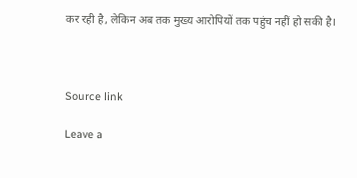कर रही है, लेकिन अब तक मुख्य आरोपियों तक पहुंच नहीं हो सकी है।



Source link

Leave a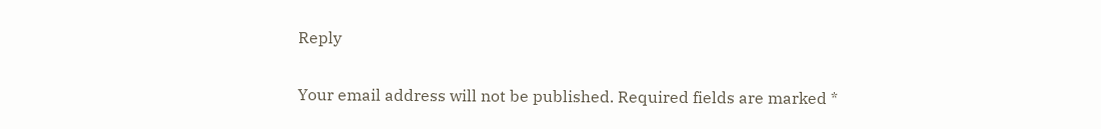Reply

Your email address will not be published. Required fields are marked *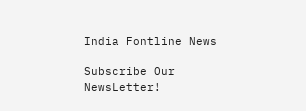India Fontline News

Subscribe Our NewsLetter!